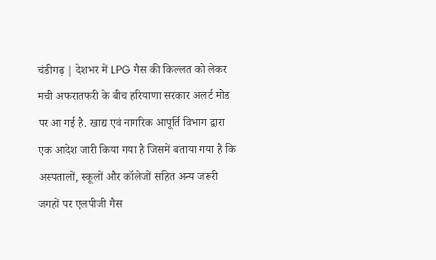चंडीगढ़ | देशभर में LPG गैस की किल्लत को लेकर मची अफरातफरी के बीच हरियाणा सरकार अलर्ट मोड पर आ गई है. खाद्य एवं नागरिक आपूर्ति विभाग द्वारा एक आदेश जारी किया गया है जिसमें बताया गया है कि अस्पतालों, स्कूलों और कॉलेजों सहित अन्य जरूरी जगहों पर एलपीजी गैस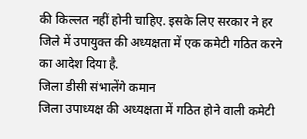की किल्लत नहीं होनी चाहिए. इसके लिए सरकार ने हर जिले में उपायुक्त की अध्यक्षता में एक कमेटी गठित करने का आदेश दिया है.
जिला डीसी संभालेंगे कमान
जिला उपाध्यक्ष की अध्यक्षता में गठित होने वाली कमेटी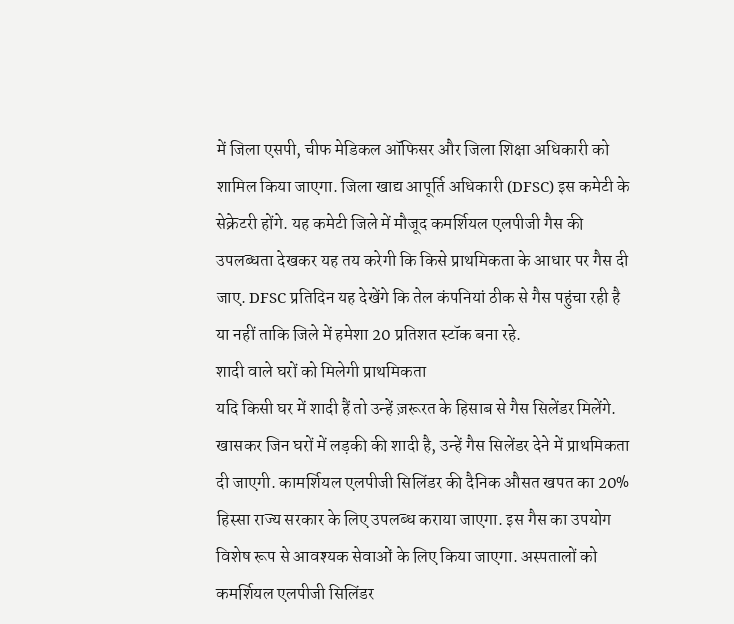में जिला एसपी, चीफ मेडिकल ऑफिसर और जिला शिक्षा अधिकारी को शामिल किया जाएगा. जिला खाद्य आपूर्ति अधिकारी (DFSC) इस कमेटी के सेक्रेटरी होंगे. यह कमेटी जिले में मौजूद कमर्शियल एलपीजी गैस की उपलब्धता देखकर यह तय करेगी कि किसे प्राथमिकता के आधार पर गैस दी जाए. DFSC प्रतिदिन यह देखेंगे कि तेल कंपनियां ठीक से गैस पहुंचा रही है या नहीं ताकि जिले में हमेशा 20 प्रतिशत स्टॉक बना रहे.
शादी वाले घरों को मिलेगी प्राथमिकता
यदि किसी घर में शादी हैं तो उन्हें ज़रूरत के हिसाब से गैस सिलेंडर मिलेंगे. खासकर जिन घरों में लड़की की शादी है, उन्हें गैस सिलेंडर देने में प्राथमिकता दी जाएगी. कामर्शियल एलपीजी सिलिंडर की दैनिक औसत खपत का 20% हिस्सा राज्य सरकार के लिए उपलब्ध कराया जाएगा. इस गैस का उपयोग विशेष रूप से आवश्यक सेवाओं के लिए किया जाएगा. अस्पतालों को कमर्शियल एलपीजी सिलिंडर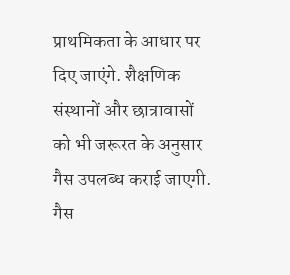प्राथमिकता के आधार पर दिए जाएंगे. शैक्षणिक संस्थानों और छात्रावासों को भी जरूरत के अनुसार गैस उपलब्ध कराई जाएगी.
गैस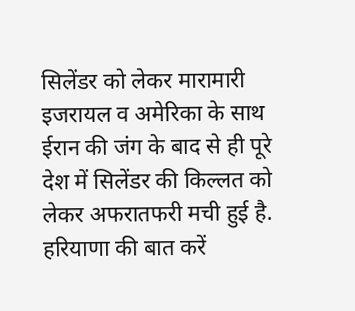सिलेंडर को लेकर मारामारी
इजरायल व अमेरिका के साथ ईरान की जंग के बाद से ही पूरे देश में सिलेंडर की किल्लत को लेकर अफरातफरी मची हुई है. हरियाणा की बात करें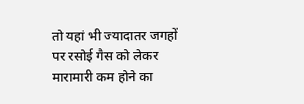तो यहां भी ज्यादातर जगहों पर रसोई गैस को लेकर मारामारी कम होने का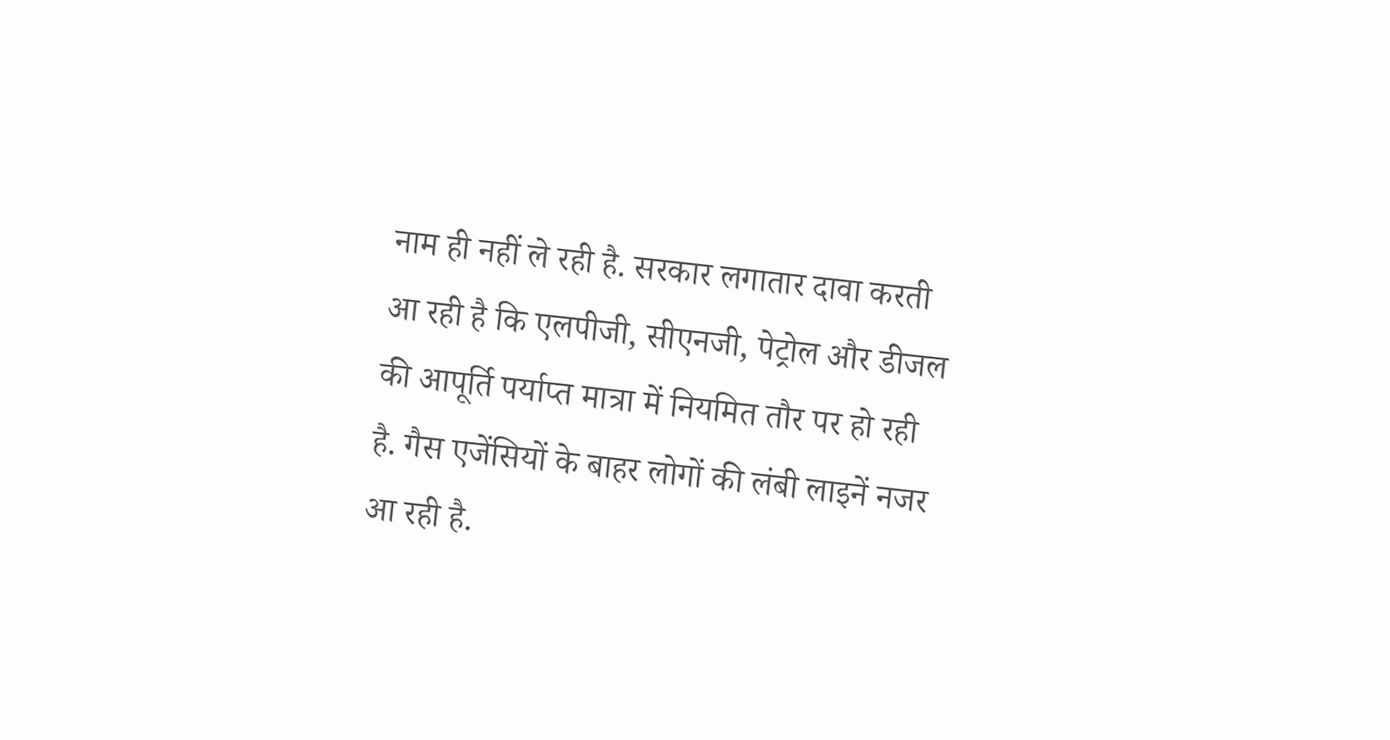नाम ही नहीं ले रही है. सरकार लगातार दावा करती आ रही है कि एलपीजी, सीएनजी, पेट्रोल और डीजल की आपूर्ति पर्याप्त मात्रा में नियमित तौर पर हो रही है. गैस एजेंसियों के बाहर लोगों की लंबी लाइनें नजर आ रही है.